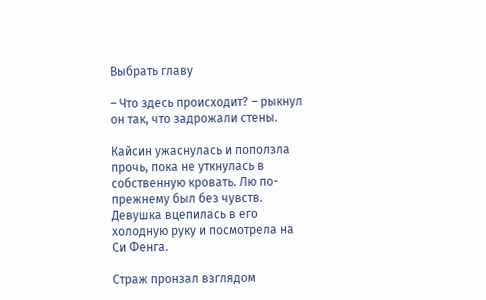Выбрать главу

– Что здесь происходит? – рыкнул он так, что задрожали стены.

Кайсин ужаснулась и поползла прочь, пока не уткнулась в собственную кровать. Лю по-прежнему был без чувств. Девушка вцепилась в его холодную руку и посмотрела на Си Фенга.

Страж пронзал взглядом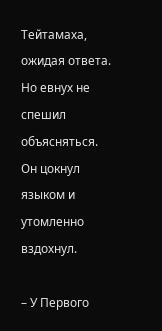Тейтамаха, ожидая ответа. Но евнух не спешил объясняться. Он цокнул языком и утомленно вздохнул.

– У Первого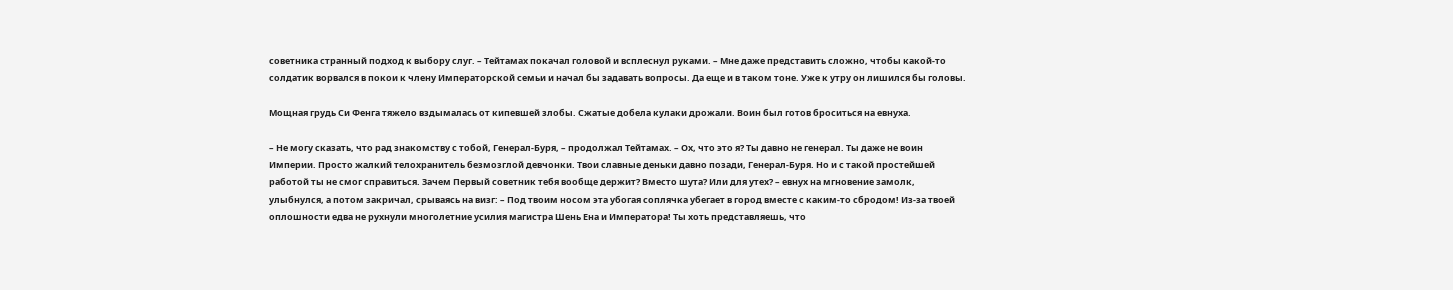советника странный подход к выбору слуг. – Тейтамах покачал головой и всплеснул руками. – Мне даже представить сложно, чтобы какой-то солдатик ворвался в покои к члену Императорской семьи и начал бы задавать вопросы. Да еще и в таком тоне. Уже к утру он лишился бы головы.

Мощная грудь Си Фенга тяжело вздымалась от кипевшей злобы. Сжатые добела кулаки дрожали. Воин был готов броситься на евнуха.

– Не могу сказать, что рад знакомству с тобой, Генерал-Буря, – продолжал Тейтамах. – Ох, что это я? Ты давно не генерал. Ты даже не воин Империи. Просто жалкий телохранитель безмозглой девчонки. Твои славные деньки давно позади, Генерал-Буря. Но и с такой простейшей работой ты не смог справиться. Зачем Первый советник тебя вообще держит? Вместо шута? Или для утех? – евнух на мгновение замолк, улыбнулся, а потом закричал, срываясь на визг: – Под твоим носом эта убогая соплячка убегает в город вместе с каким-то сбродом! Из-за твоей оплошности едва не рухнули многолетние усилия магистра Шень Ена и Императора! Ты хоть представляешь, что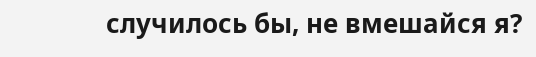случилось бы, не вмешайся я?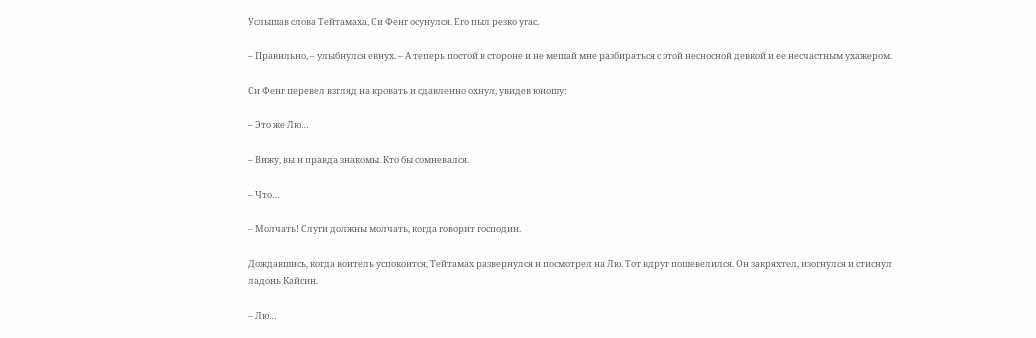Услышав слова Тейтамаха, Си Фенг осунулся. Его пыл резко угас.

– Правильно, – улыбнулся евнух. – А теперь постой в стороне и не мешай мне разбираться с этой несносной девкой и ее несчастным ухажером.

Си Фенг перевел взгляд на кровать и сдавленно охнул, увидев юношу:

– Это же Лю…

– Вижу, вы и правда знакомы. Кто бы сомневался.

– Что…

– Молчать! Слуги должны молчать, когда говорит господин.

Дождавшись, когда воитель успокоится, Тейтамах развернулся и посмотрел на Лю. Тот вдруг пошевелился. Он закряхтел, изогнулся и стиснул ладонь Кайсин.

– Лю…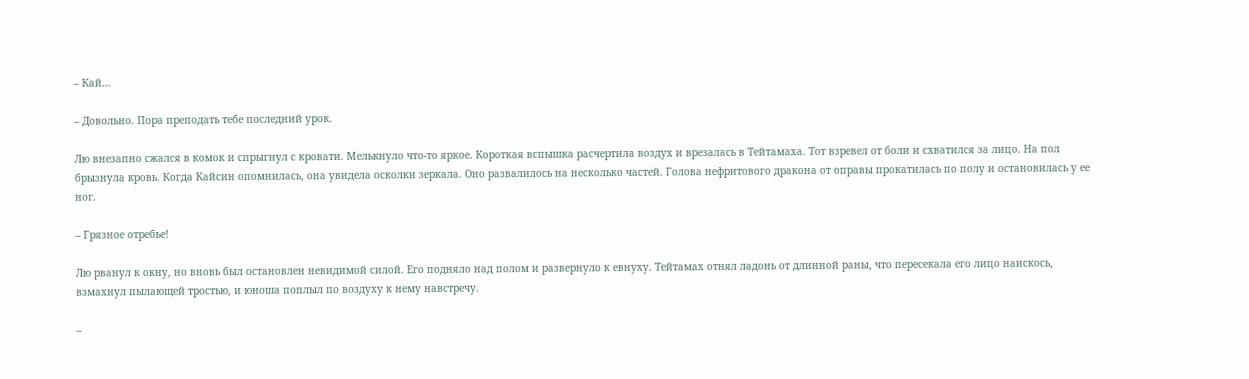– Кай…

– Довольно. Пора преподать тебе последний урок.

Лю внезапно сжался в комок и спрыгнул с кровати. Мелькнуло что-то яркое. Короткая вспышка расчертила воздух и врезалась в Тейтамаха. Тот взревел от боли и схватился за лицо. На пол брызнула кровь. Когда Кайсин опомнилась, она увидела осколки зеркала. Оно развалилось на несколько частей. Голова нефритового дракона от оправы прокатилась по полу и остановилась у ее ног.

– Грязное отребье!

Лю рванул к окну, но вновь был остановлен невидимой силой. Его подняло над полом и развернуло к евнуху. Тейтамах отнял ладонь от длинной раны, что пересекала его лицо наискось, взмахнул пылающей тростью, и юноша поплыл по воздуху к нему навстречу.

–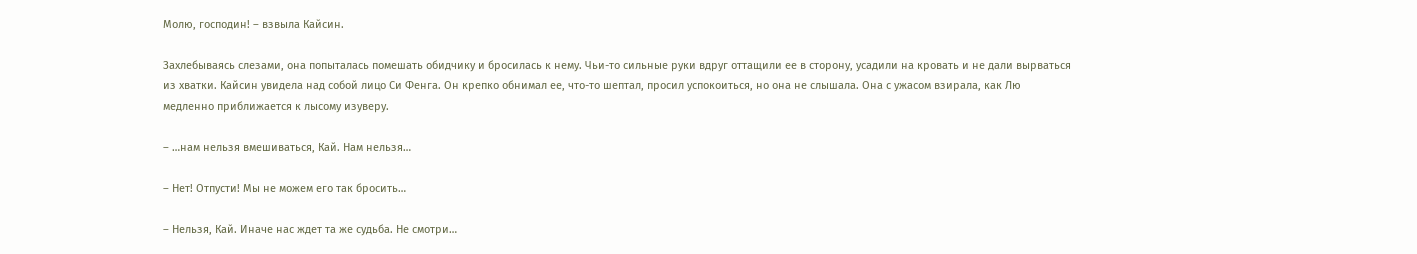Молю, господин! – взвыла Кайсин.

Захлебываясь слезами, она попыталась помешать обидчику и бросилась к нему. Чьи-то сильные руки вдруг оттащили ее в сторону, усадили на кровать и не дали вырваться из хватки. Кайсин увидела над собой лицо Си Фенга. Он крепко обнимал ее, что-то шептал, просил успокоиться, но она не слышала. Она с ужасом взирала, как Лю медленно приближается к лысому изуверу.

– …нам нельзя вмешиваться, Кай. Нам нельзя…

– Нет! Отпусти! Мы не можем его так бросить…

– Нельзя, Кай. Иначе нас ждет та же судьба. Не смотри…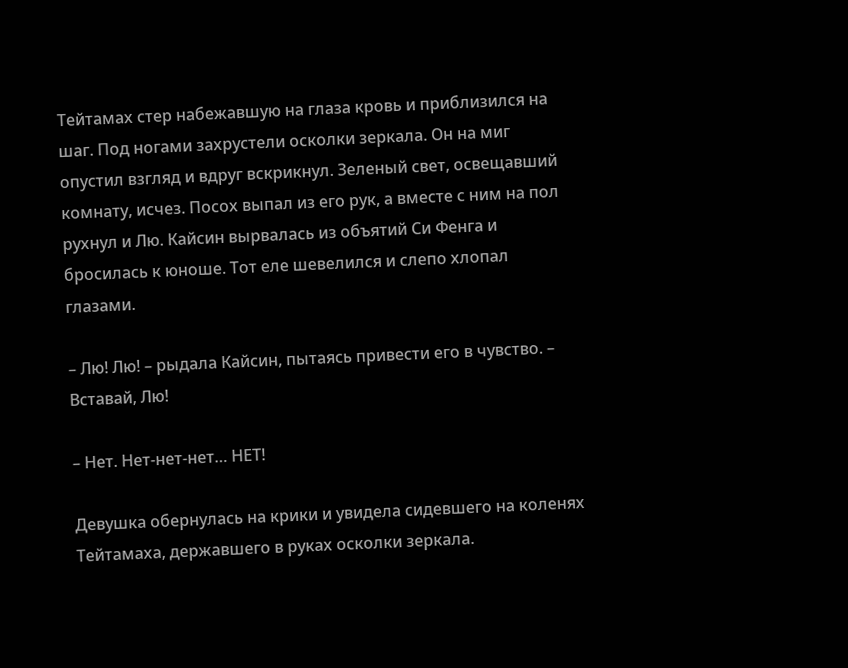Тейтамах стер набежавшую на глаза кровь и приблизился на шаг. Под ногами захрустели осколки зеркала. Он на миг опустил взгляд и вдруг вскрикнул. Зеленый свет, освещавший комнату, исчез. Посох выпал из его рук, а вместе с ним на пол рухнул и Лю. Кайсин вырвалась из объятий Си Фенга и бросилась к юноше. Тот еле шевелился и слепо хлопал глазами.

– Лю! Лю! – рыдала Кайсин, пытаясь привести его в чувство. – Вставай, Лю!

– Нет. Нет-нет-нет… НЕТ!

Девушка обернулась на крики и увидела сидевшего на коленях Тейтамаха, державшего в руках осколки зеркала.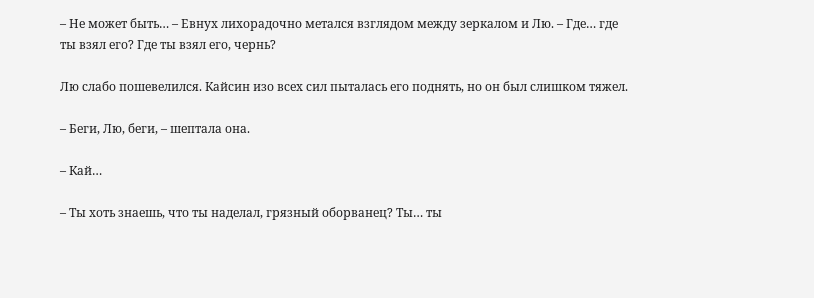– Не может быть… – Евнух лихорадочно метался взглядом между зеркалом и Лю. – Где… где ты взял его? Где ты взял его, чернь?

Лю слабо пошевелился. Кайсин изо всех сил пыталась его поднять, но он был слишком тяжел.

– Беги, Лю, беги, – шептала она.

– Кай…

– Ты хоть знаешь, что ты наделал, грязный оборванец? Ты… ты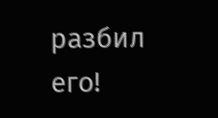разбил его!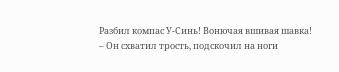Разбил компас У-Синь! Вонючая вшивая шавка! – Он схватил трость, подскочил на ноги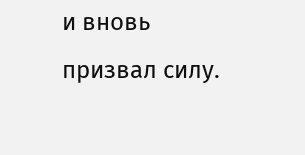и вновь призвал силу.